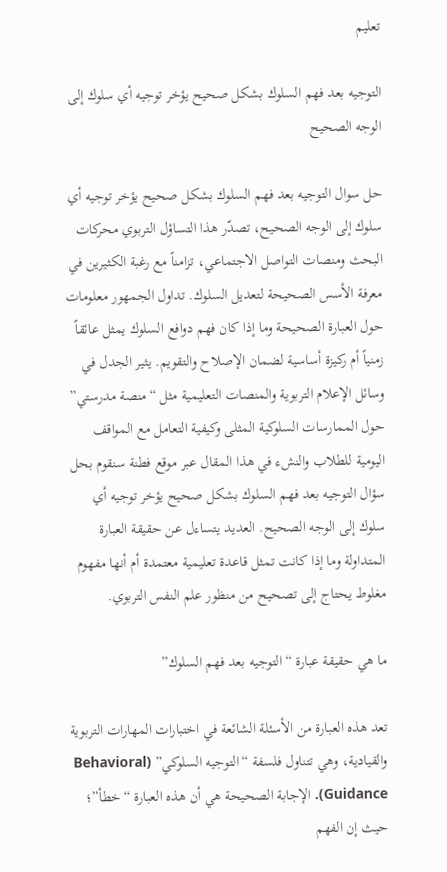تعليم

التوجيه بعد فهم السلوك بشكل صحيح يؤخر توجيه أي سلوك إلى الوجه الصحيح

حل سوال التوجيه بعد فهم السلوك بشكل صحيح يؤخر توجيه أي سلوك إلى الوجه الصحيح، تصدّر هذا التساؤل التربوي محركات البحث ومنصات التواصل الاجتماعي، تزامناً مع رغبة الكثيرين في معرفة الأسس الصحيحة لتعديل السلوك. تداول الجمهور معلومات حول العبارة الصحيحة وما إذا كان فهم دوافع السلوك يمثل عائقاً زمنياً أم ركيزة أساسية لضمان الإصلاح والتقويم. يثير الجدل في وسائل الإعلام التربوية والمنصات التعليمية مثل “منصة مدرستي” حول الممارسات السلوكية المثلى وكيفية التعامل مع المواقف اليومية للطلاب والنشء في هذا المقال عبر موقع فطنة سنقوم بحل سؤال التوجيه بعد فهم السلوك بشكل صحيح يؤخر توجيه أي سلوك إلى الوجه الصحيح. العديد يتساءل عن حقيقة العبارة المتداولة وما إذا كانت تمثل قاعدة تعليمية معتمدة أم أنها مفهوم مغلوط يحتاج إلى تصحيح من منظور علم النفس التربوي.

ما هي حقيقة عبارة “التوجيه بعد فهم السلوك”

تعد هذه العبارة من الأسئلة الشائعة في اختبارات المهارات التربوية والقيادية، وهي تتناول فلسفة “التوجيه السلوكي” (Behavioral Guidance). الإجابة الصحيحة هي أن هذه العبارة “خطأ”؛ حيث إن الفهم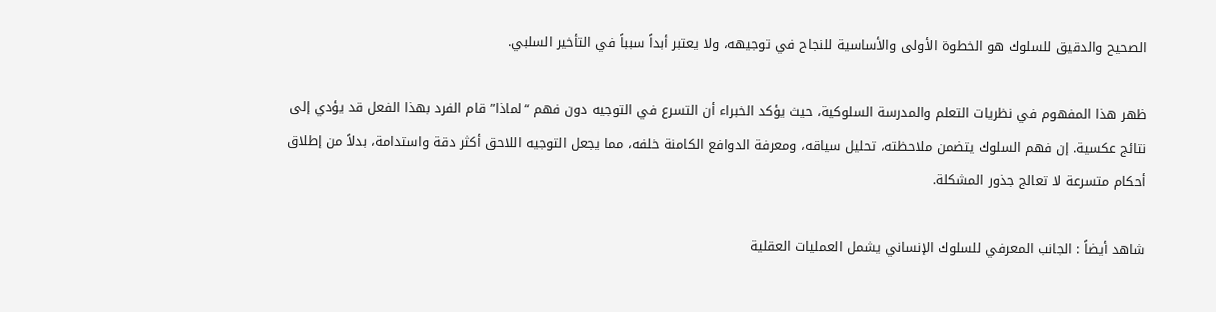الصحيح والدقيق للسلوك هو الخطوة الأولى والأساسية للنجاح في توجيهه، ولا يعتبر أبداً سبباً في التأخير السلبي.

ظهر هذا المفهوم في نظريات التعلم والمدرسة السلوكية، حيث يؤكد الخبراء أن التسرع في التوجيه دون فهم “لماذا” قام الفرد بهذا الفعل قد يؤدي إلى نتائج عكسية. إن فهم السلوك يتضمن ملاحظته، تحليل سياقه، ومعرفة الدوافع الكامنة خلفه، مما يجعل التوجيه اللاحق أكثر دقة واستدامة، بدلاً من إطلاق أحكام متسرعة لا تعالج جذور المشكلة.

شاهد أيضاً : الجانب المعرفي للسلوك الإنساني يشمل العمليات العقلية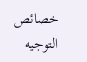خصائص التوجيه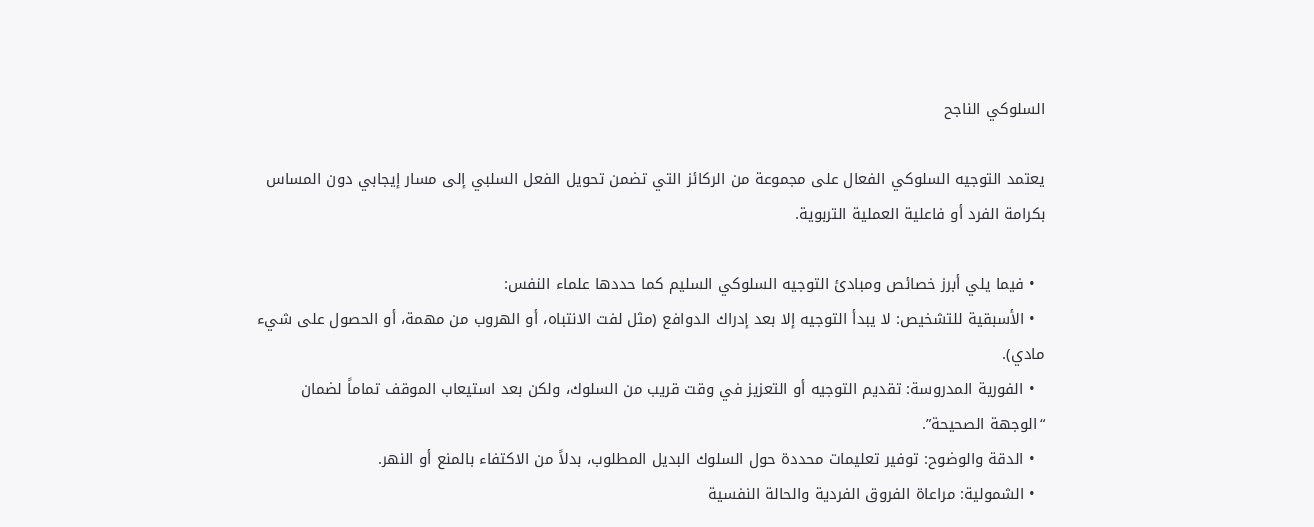السلوكي الناجح

يعتمد التوجيه السلوكي الفعال على مجموعة من الركائز التي تضمن تحويل الفعل السلبي إلى مسار إيجابي دون المساس بكرامة الفرد أو فاعلية العملية التربوية.

  • فيما يلي أبرز خصائص ومبادئ التوجيه السلوكي السليم كما حددها علماء النفس:
  • الأسبقية للتشخيص: لا يبدأ التوجيه إلا بعد إدراك الدوافع (مثل لفت الانتباه، أو الهروب من مهمة، أو الحصول على شيء مادي).
  • الفورية المدروسة: تقديم التوجيه أو التعزيز في وقت قريب من السلوك، ولكن بعد استيعاب الموقف تماماً لضمان “الوجهة الصحيحة”.
  • الدقة والوضوح: توفير تعليمات محددة حول السلوك البديل المطلوب، بدلاً من الاكتفاء بالمنع أو النهر.
  • الشمولية: مراعاة الفروق الفردية والحالة النفسية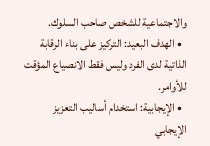والاجتماعية للشخص صاحب السلوك.
  • الهدف البعيد: التركيز على بناء الرقابة الذاتية لدى الفرد وليس فقط الانصياع المؤقت للأوامر.
  • الإيجابية: استخدام أساليب التعزيز الإيجابي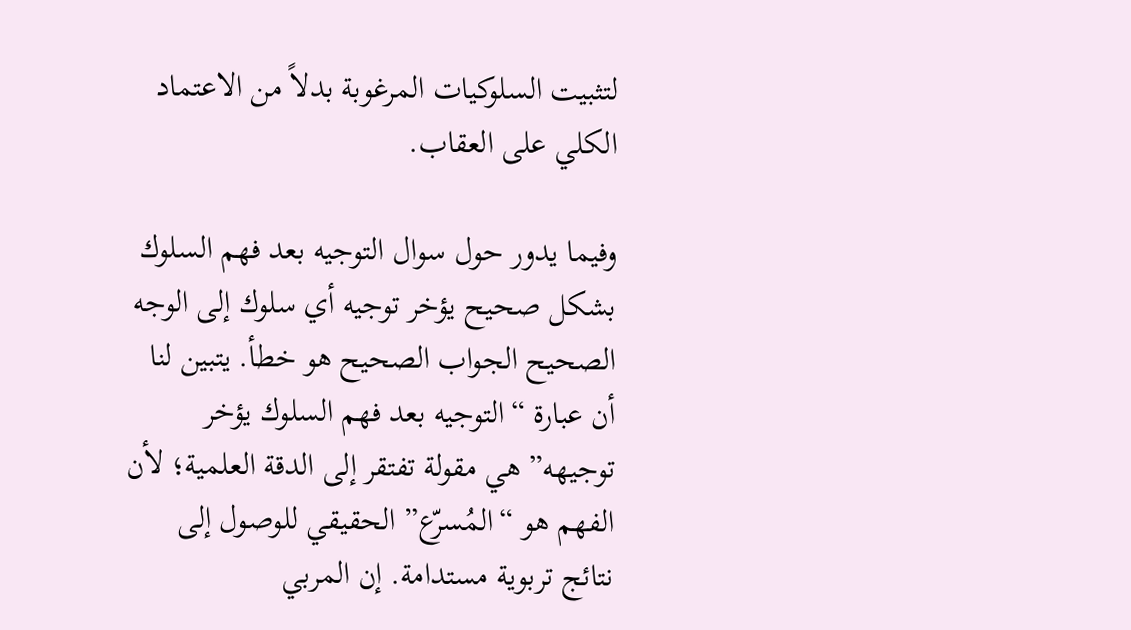لتثبيت السلوكيات المرغوبة بدلاً من الاعتماد الكلي على العقاب.

وفيما يدور حول سوال التوجيه بعد فهم السلوك بشكل صحيح يؤخر توجيه أي سلوك إلى الوجه الصحيح الجواب الصحيح هو خطأ. يتبين لنا أن عبارة “التوجيه بعد فهم السلوك يؤخر توجيهه” هي مقولة تفتقر إلى الدقة العلمية؛ لأن الفهم هو “المُسرّع” الحقيقي للوصول إلى نتائج تربوية مستدامة. إن المربي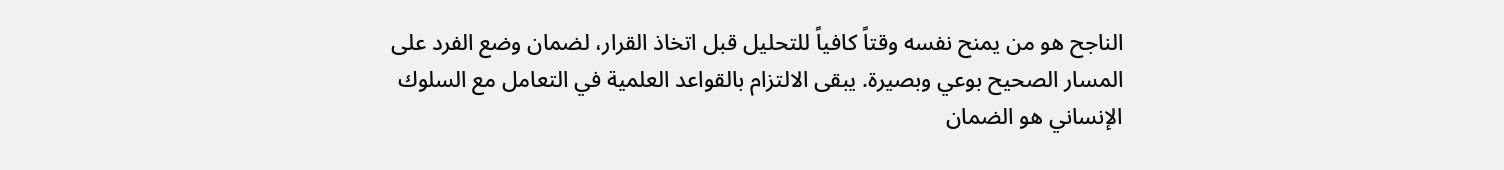الناجح هو من يمنح نفسه وقتاً كافياً للتحليل قبل اتخاذ القرار، لضمان وضع الفرد على المسار الصحيح بوعي وبصيرة. يبقى الالتزام بالقواعد العلمية في التعامل مع السلوك الإنساني هو الضمان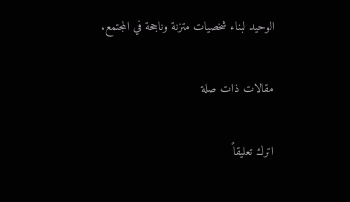الوحيد لبناء شخصيات متزنة وناجحة في المجتمع.

مقالات ذات صلة

اترك تعليقاً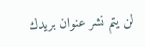لن يتم نشر عنوان بريدك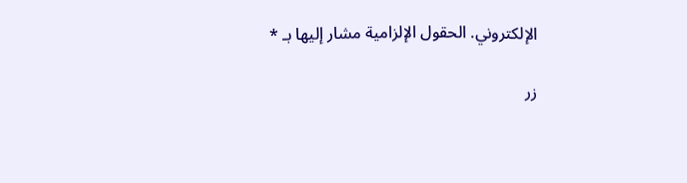الإلكتروني. الحقول الإلزامية مشار إليها بـ *

زر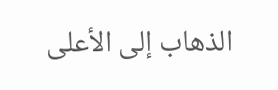الذهاب إلى الأعلى